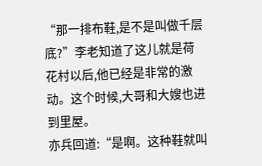“那一排布鞋,是不是叫做千层底?”李老知道了这儿就是荷花村以后,他已经是非常的激动。这个时候,大哥和大嫂也进到里屋。
亦兵回道:“是啊。这种鞋就叫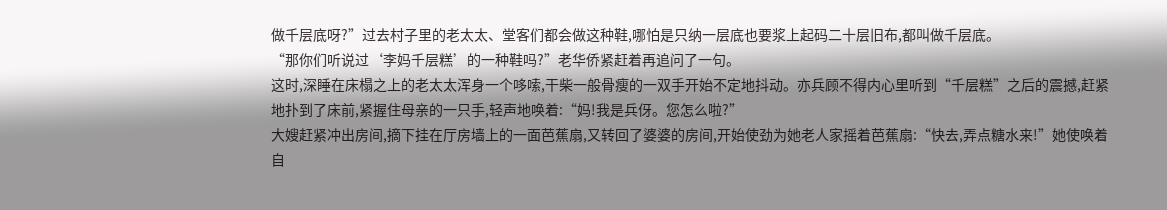做千层底呀?”过去村子里的老太太、堂客们都会做这种鞋,哪怕是只纳一层底也要浆上起码二十层旧布,都叫做千层底。
“那你们听说过‘李妈千层糕’的一种鞋吗?”老华侨紧赶着再追问了一句。
这时,深睡在床榻之上的老太太浑身一个哆嗦,干柴一般骨瘦的一双手开始不定地抖动。亦兵顾不得内心里听到“千层糕”之后的震撼,赶紧地扑到了床前,紧握住母亲的一只手,轻声地唤着:“妈!我是兵伢。您怎么啦?”
大嫂赶紧冲出房间,摘下挂在厅房墙上的一面芭蕉扇,又转回了婆婆的房间,开始使劲为她老人家摇着芭蕉扇:“快去,弄点糖水来!”她使唤着自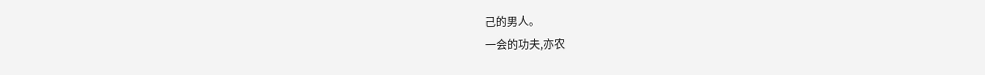己的男人。
一会的功夫,亦农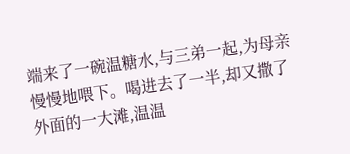端来了一碗温糖水,与三弟一起,为母亲慢慢地喂下。喝进去了一半,却又撒了外面的一大滩,温温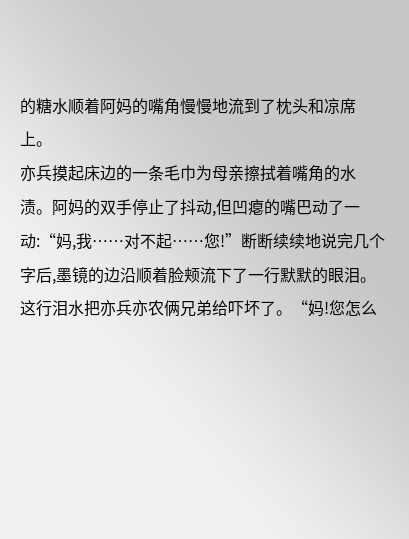的糖水顺着阿妈的嘴角慢慢地流到了枕头和凉席上。
亦兵摸起床边的一条毛巾为母亲擦拭着嘴角的水渍。阿妈的双手停止了抖动,但凹瘪的嘴巴动了一动:“妈,我……对不起……您!”断断续续地说完几个字后,墨镜的边沿顺着脸颊流下了一行默默的眼泪。
这行泪水把亦兵亦农俩兄弟给吓坏了。“妈!您怎么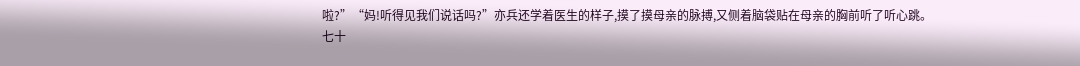啦?”“妈!听得见我们说话吗?”亦兵还学着医生的样子,摸了摸母亲的脉搏,又侧着脑袋贴在母亲的胸前听了听心跳。
七十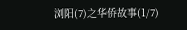浏阳(7)之华侨故事(1/7)